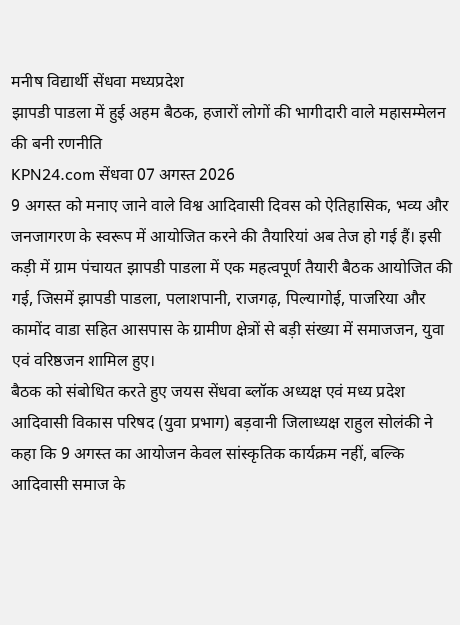मनीष विद्यार्थी सेंधवा मध्यप्रदेश
झापडी पाडला में हुई अहम बैठक, हजारों लोगों की भागीदारी वाले महासम्मेलन की बनी रणनीति
KPN24.com सेंधवा 07 अगस्त 2026
9 अगस्त को मनाए जाने वाले विश्व आदिवासी दिवस को ऐतिहासिक, भव्य और जनजागरण के स्वरूप में आयोजित करने की तैयारियां अब तेज हो गई हैं। इसी कड़ी में ग्राम पंचायत झापडी पाडला में एक महत्वपूर्ण तैयारी बैठक आयोजित की गई, जिसमें झापडी पाडला, पलाशपानी, राजगढ़, पिल्यागोई, पाजरिया और कामोंद वाडा सहित आसपास के ग्रामीण क्षेत्रों से बड़ी संख्या में समाजजन, युवा एवं वरिष्ठजन शामिल हुए।
बैठक को संबोधित करते हुए जयस सेंधवा ब्लॉक अध्यक्ष एवं मध्य प्रदेश आदिवासी विकास परिषद (युवा प्रभाग) बड़वानी जिलाध्यक्ष राहुल सोलंकी ने कहा कि 9 अगस्त का आयोजन केवल सांस्कृतिक कार्यक्रम नहीं, बल्कि आदिवासी समाज के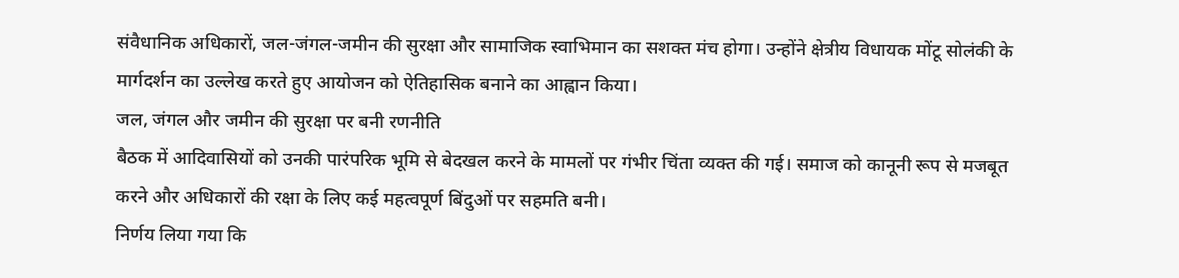संवैधानिक अधिकारों, जल-जंगल-जमीन की सुरक्षा और सामाजिक स्वाभिमान का सशक्त मंच होगा। उन्होंने क्षेत्रीय विधायक मोंटू सोलंकी के मार्गदर्शन का उल्लेख करते हुए आयोजन को ऐतिहासिक बनाने का आह्वान किया।
जल, जंगल और जमीन की सुरक्षा पर बनी रणनीति
बैठक में आदिवासियों को उनकी पारंपरिक भूमि से बेदखल करने के मामलों पर गंभीर चिंता व्यक्त की गई। समाज को कानूनी रूप से मजबूत करने और अधिकारों की रक्षा के लिए कई महत्वपूर्ण बिंदुओं पर सहमति बनी।
निर्णय लिया गया कि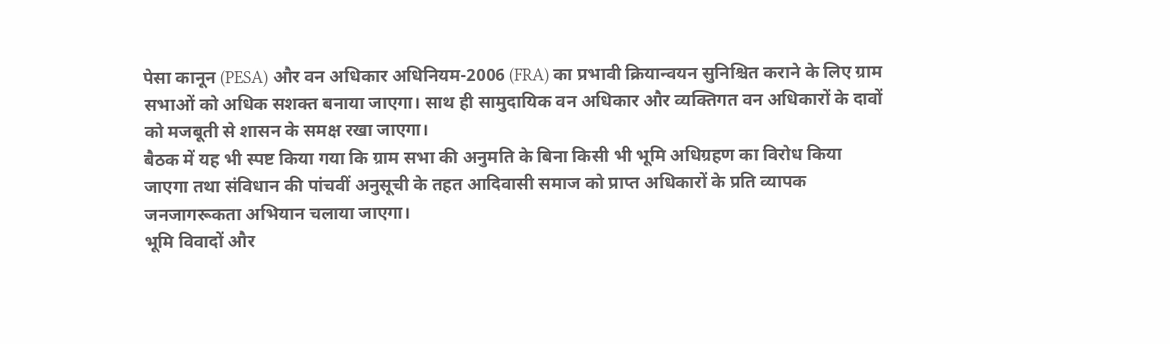पेसा कानून (PESA) और वन अधिकार अधिनियम-2006 (FRA) का प्रभावी क्रियान्वयन सुनिश्चित कराने के लिए ग्राम सभाओं को अधिक सशक्त बनाया जाएगा। साथ ही सामुदायिक वन अधिकार और व्यक्तिगत वन अधिकारों के दावों को मजबूती से शासन के समक्ष रखा जाएगा।
बैठक में यह भी स्पष्ट किया गया कि ग्राम सभा की अनुमति के बिना किसी भी भूमि अधिग्रहण का विरोध किया जाएगा तथा संविधान की पांचवीं अनुसूची के तहत आदिवासी समाज को प्राप्त अधिकारों के प्रति व्यापक जनजागरूकता अभियान चलाया जाएगा।
भूमि विवादों और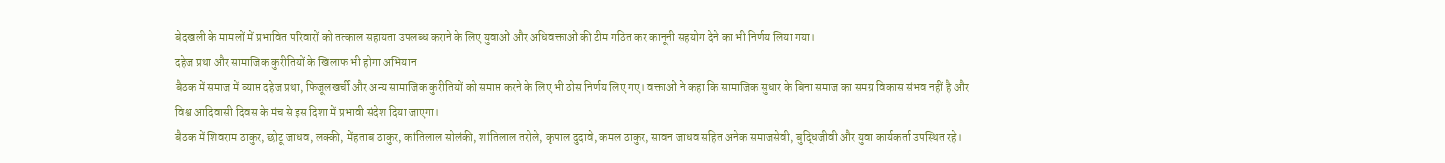बेदखली के मामलों में प्रभावित परिवारों को तत्काल सहायता उपलब्ध कराने के लिए युवाओं और अधिवक्ताओं की टीम गठित कर कानूनी सहयोग देने का भी निर्णय लिया गया।
दहेज प्रथा और सामाजिक कुरीतियों के खिलाफ भी होगा अभियान
बैठक में समाज में व्याप्त दहेज प्रथा, फिजूलखर्ची और अन्य सामाजिक कुरीतियों को समाप्त करने के लिए भी ठोस निर्णय लिए गए। वक्ताओं ने कहा कि सामाजिक सुधार के बिना समाज का समग्र विकास संभव नहीं है और विश्व आदिवासी दिवस के मंच से इस दिशा में प्रभावी संदेश दिया जाएगा।
बैठक में शिवराम ठाकुर, छोटू जाधव, लक्की, मेंहताब ठाकुर, कांतिलाल सोलंकी, शांतिलाल तरोले, कृपाल दुदावे, कमल ठाकुर, सावन जाधव सहित अनेक समाजसेवी, बुद्धिजीवी और युवा कार्यकर्ता उपस्थित रहे।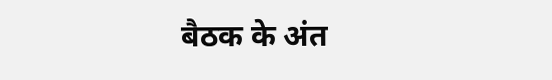बैठक के अंत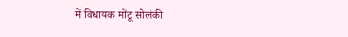में विधायक मोंटू सोलंकी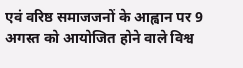एवं वरिष्ठ समाजजनों के आह्वान पर 9 अगस्त को आयोजित होने वाले विश्व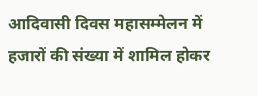आदिवासी दिवस महासम्मेलन में हजारों की संख्या में शामिल होकर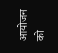आयोजन को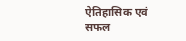ऐतिहासिक एवं सफल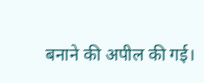बनाने की अपील की गई।